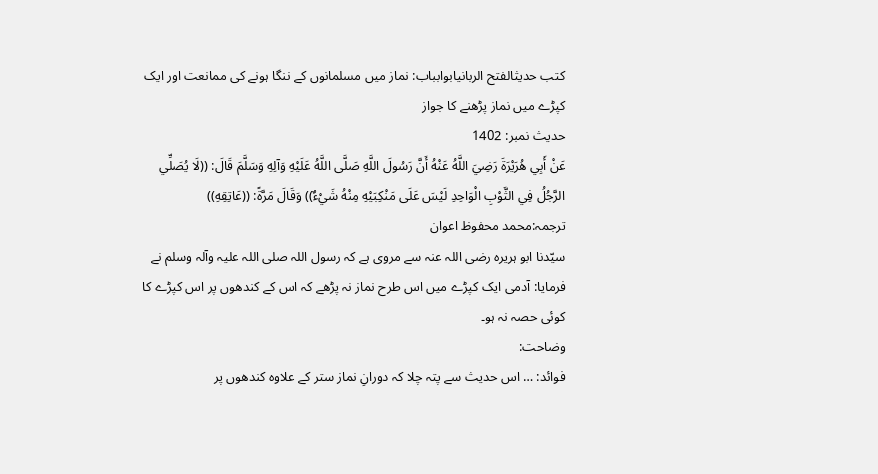کتب حدیثالفتح الربانیابوابباب: نماز میں مسلمانوں کے ننگا ہونے کی ممانعت اور ایک کپڑے میں نماز پڑھنے کا جواز
حدیث نمبر: 1402
عَنْ أَبِي هُرَيْرَةَ رَضِيَ اللَّهُ عَنْهُ أَنَّ رَسُولَ اللَّهِ صَلَّى اللَّهُ عَلَيْهِ وَآلِهِ وَسَلَّمَ قَالَ: ((لَا يُصَلِّي الرَّجُلُ فِي الثَّوْبِ الْوَاحِدِ لَيْسَ عَلَى مَنْكِبَيْهِ مِنْهُ شَيْءٌ)) وَقَالَ مَرَّةً: ((عَاتِقِهِ))
ترجمہ:محمد محفوظ اعوان
سیّدنا ابو ہریرہ رضی اللہ عنہ سے مروی ہے کہ رسول اللہ صلی اللہ علیہ وآلہ وسلم نے فرمایا: آدمی ایک کپڑے میں اس طرح نماز نہ پڑھے کہ اس کے کندھوں پر اس کپڑے کا کوئی حصہ نہ ہو۔
وضاحت:
فوائد: … اس حدیث سے پتہ چلا کہ دورانِ نماز ستر کے علاوہ کندھوں پر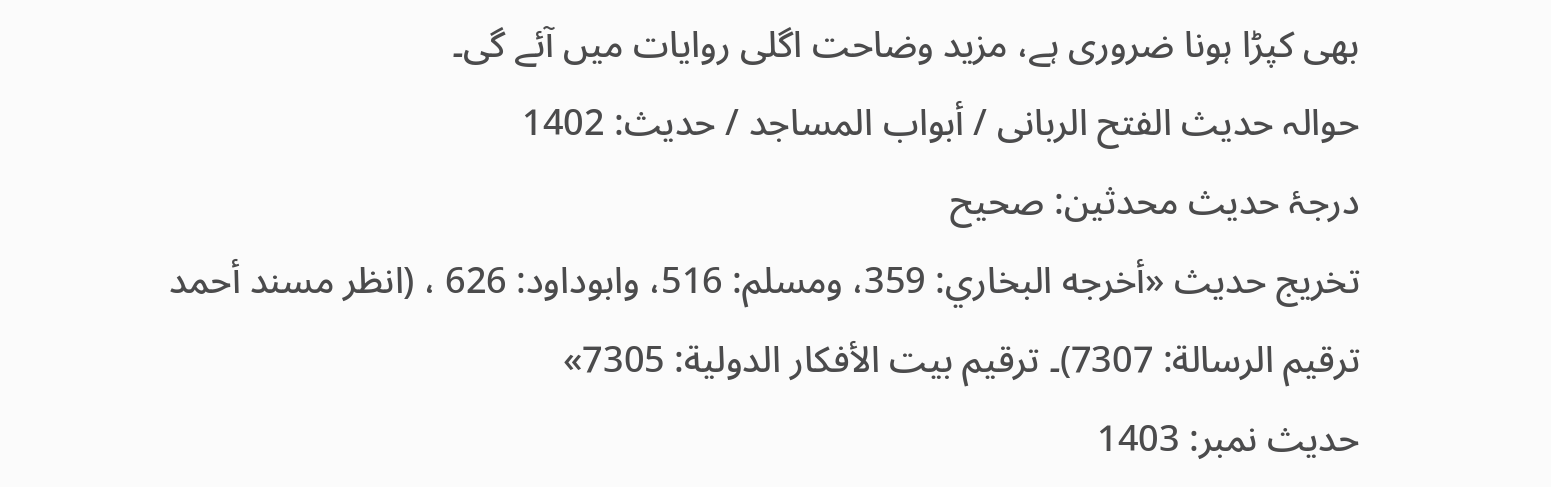بھی کپڑا ہونا ضروری ہے، مزید وضاحت اگلی روایات میں آئے گی۔
حوالہ حدیث الفتح الربانی / أبواب المساجد / حدیث: 1402
درجۂ حدیث محدثین: صحیح
تخریج حدیث «أخرجه البخاري: 359، ومسلم: 516، وابوداود: 626 ، (انظر مسند أحمد ترقيم الرسالة: 7307)۔ ترقیم بيت الأفكار الدولية: 7305»
حدیث نمبر: 1403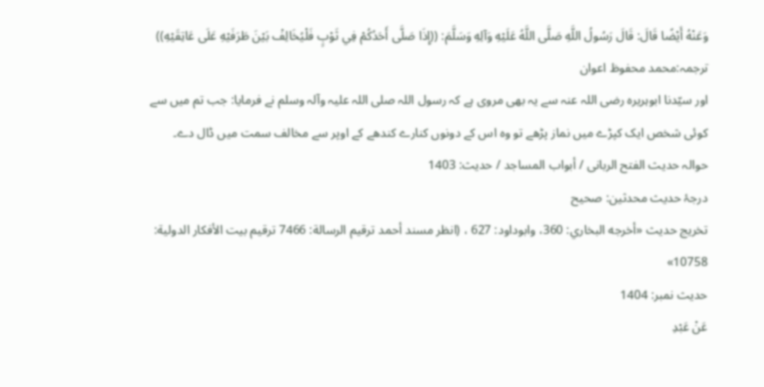وَعَنْهُ أَيْضًا قَالَ: قَالَ رَسُولُ اللَّهِ صَلَّى اللَّهُ عَلَيْهِ وَآلِهِ وَسَلَّمَ: ((إِذَا صَلَّى أَحَدُكُمْ فِي ثَوْبٍ فَلْيُخَالِفْ بَيْنَ طَرَفَيْهِ عَلَى عَاتِقَيْهِ))
ترجمہ:محمد محفوظ اعوان
اور سیّدنا ابوہریرہ رضی اللہ عنہ سے یہ بھی مروی ہے کہ رسول اللہ صلی اللہ علیہ وآلہ وسلم نے فرمایا: جب تم میں سے کوئی شخص ایک کپڑے میں نماز پڑھے تو وہ اس کے دونوں کنارے کندھے کے اوپر سے مخالف سمت میں ڈال دے۔
حوالہ حدیث الفتح الربانی / أبواب المساجد / حدیث: 1403
درجۂ حدیث محدثین: صحیح
تخریج حدیث «أخرجه البخاري: 360، وابوداود: 627 ، (انظر مسند أحمد ترقيم الرسالة: 7466 ترقیم بيت الأفكار الدولية: 10758»
حدیث نمبر: 1404
عَنْ عَبْدِ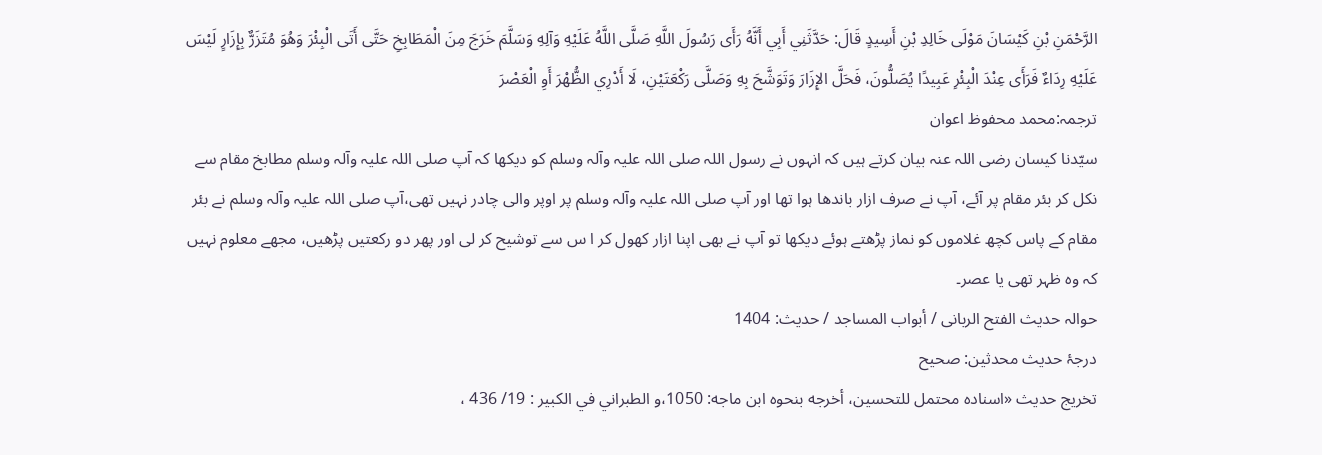الرَّحْمَنِ بْنِ كَيْسَانَ مَوْلَى خَالِدِ بْنِ أَسِيدٍ قَالَ: حَدَّثَنِي أَبِي أَنَّهُ رَأَى رَسُولَ اللَّهِ صَلَّى اللَّهُ عَلَيْهِ وَآلِهِ وَسَلَّمَ خَرَجَ مِنَ الْمَطَابِخِ حَتَّى أَتَى الْبِئْرَ وَهُوَ مُتَزَرٌّ بِإِزَارٍ لَيْسَ عَلَيْهِ رِدَاءٌ فَرَأَى عِنْدَ الْبِئْرِ عَبِيدًا يُصَلُّونَ، فَحَلَّ الإِزَارَ وَتَوَشَّحَ بِهِ وَصَلَّى رَكْعَتَيْنِ، لَا أَدْرِي الظُّهْرَ أَوِ الْعَصْرَ
ترجمہ:محمد محفوظ اعوان
سیّدنا کیسان رضی اللہ عنہ بیان کرتے ہیں کہ انہوں نے رسول اللہ صلی اللہ علیہ وآلہ وسلم کو دیکھا کہ آپ صلی اللہ علیہ وآلہ وسلم مطابخ مقام سے نکل کر بئر مقام پر آئے، آپ نے صرف ازار باندھا ہوا تھا اور آپ صلی اللہ علیہ وآلہ وسلم پر اوپر والی چادر نہیں تھی،آپ صلی اللہ علیہ وآلہ وسلم نے بئر مقام کے پاس کچھ غلاموں کو نماز پڑھتے ہوئے دیکھا تو آپ نے بھی اپنا ازار کھول کر ا س سے توشیح کر لی اور پھر دو رکعتیں پڑھیں، مجھے معلوم نہیں کہ وہ ظہر تھی یا عصر۔
حوالہ حدیث الفتح الربانی / أبواب المساجد / حدیث: 1404
درجۂ حدیث محدثین: صحیح
تخریج حدیث «اسناده محتمل للتحسين، أخرجه بنحوه ابن ماجه: 1050،و الطبراني في الكبير : 19/ 436 ،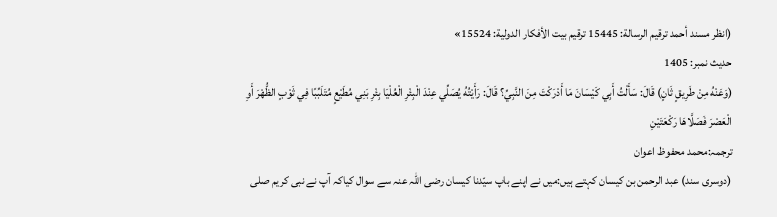(انظر مسند أحمد ترقيم الرسالة: 15445 ترقیم بيت الأفكار الدولية: 15524»
حدیث نمبر: 1405
(وَعَنْهُ مِنْ طَرِيقٍ ثَانٍ) قَالَ: سَأَلْتُ أَبِي كَيْسَانَ مَا أَدْرَكْتَ مِنَ النَّبِيِّ؟ قَالَ: رَأَيْتُهُ يُصَلِّي عِنْدَ الْبِئْرِ الْعُلْيَا بِئْرِ بَنِي مُطَيْعٍ مُتَلَبِّبًا فِي ثَوْبٍ الظُّهْرَ أَوِ الْعَصْرَ فَصَلَّاهَا رَكْعَتَيْنِ
ترجمہ:محمد محفوظ اعوان
(دوسری سند) عبد الرحمن بن کیسان کہتے ہیں:میں نے اپنے باپ سیّدنا کیسان رضی اللہ عنہ سے سوال کیاکہ آپ نے نبی کریم صلی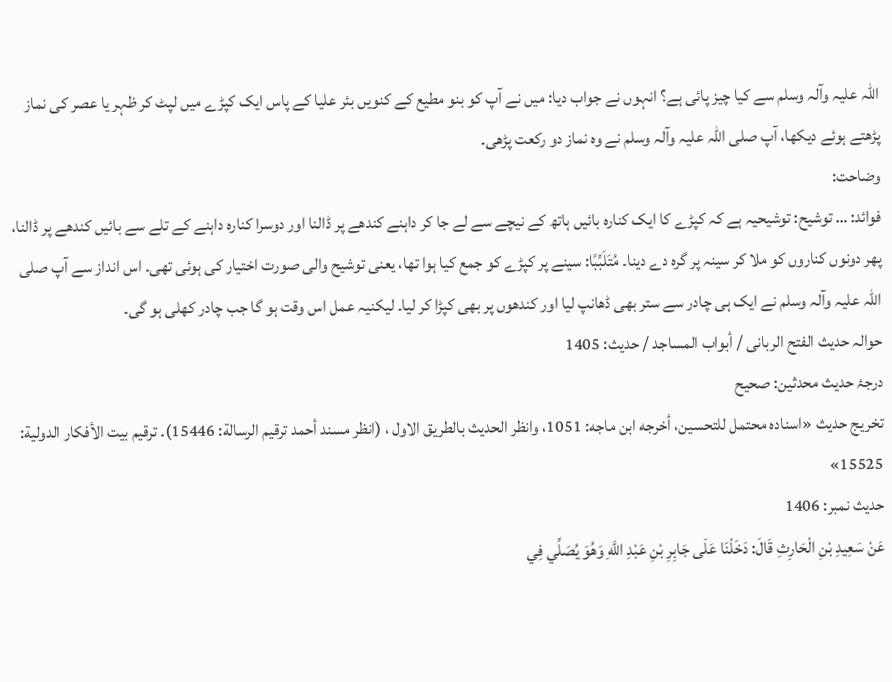اللہ علیہ وآلہ وسلم سے کیا چیز پائی ہے؟ انہوں نے جواب دیا: میں نے آپ کو بنو مطیع کے کنویں بئر علیا کے پاس ایک کپڑے میں لپٹ کر ظہر یا عصر کی نماز پڑھتے ہوئے دیکھا، آپ صلی اللہ علیہ وآلہ وسلم نے وہ نماز دو رکعت پڑھی۔
وضاحت:
فوائد: … توشیح: توشیحیہ ہے کہ کپڑے کا ایک کنارہ بائیں ہاتھ کے نیچے سے لے جا کر داہنے کندھے پر ڈالنا اور دوسرا کنارہ داہنے کے تلے سے بائیں کندھے پر ڈالنا، پھر دونوں کناروں کو ملا کر سینہ پر گرہ دے دینا۔ مُتَلَبِّبًا: سینے پر کپڑے کو جمع کیا ہوا تھا، یعنی توشیح والی صورت اختیار کی ہوئی تھی۔ اس انداز سے آپ صلی اللہ علیہ وآلہ وسلم نے ایک ہی چادر سے ستر بھی ڈھانپ لیا اور کندھوں پر بھی کپڑا کر لیا۔ لیکنیہ عمل اس وقت ہو گا جب چادر کھلی ہو گی۔
حوالہ حدیث الفتح الربانی / أبواب المساجد / حدیث: 1405
درجۂ حدیث محدثین: صحیح
تخریج حدیث «اسناده محتمل للتحسين، أخرجه ابن ماجه: 1051، وانظر الحديث بالطريق الاول ، (انظر مسند أحمد ترقيم الرسالة: 15446)۔ ترقیم بيت الأفكار الدولية: 15525»
حدیث نمبر: 1406
عَنْ سَعِيدِ بْنِ الْحَارِثِ قَالَ: دَخَلْنَا عَلَى جَابِرِ بْنِ عَبْدِ اللَّهِ وَهُوَ يُصَلِّي فِي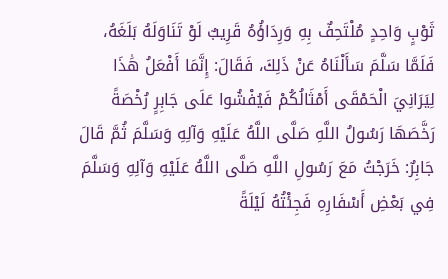ثَوْبٍ وَاحِدٍ مُلْتَحِفٌ بِهِ وَرِدَاؤُهُ قَرِيبٌ لَوْ تَنَاوَلَهُ بَلَغَهُ، فَلَمَّا سَلَّمَ سَأَلْنَاهُ عَنْ ذَلِكَ، فَقَالَ: إِنَّمَا أَفْعَلُ هَٰذَا لِيَرَانِيَ الْحَمْقَى أَمْثَالُكُمْ فَيُفْشُوا عَلَى جَابِرٍ رُخْصَةً رَخَّصَهَا رَسُولُ اللَّهِ صَلَّى اللَّهُ عَلَيْهِ وَآلِهِ وَسَلَّمَ ثُمَّ قَالَ جَابِرٌ: خَرَجْتُ مَعَ رَسُولِ اللَّهِ صَلَّى اللَّهُ عَلَيْهِ وَآلِهِ وَسَلَّمَ فِي بَعْضِ أَسْفَارِهِ فَجِئْتُهُ لَيْلَةً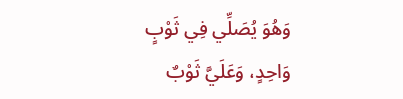وَهُوَ يُصَلِّي فِي ثَوْبٍ وَاحِدٍ، وَعَلَيَّ ثَوْبٌ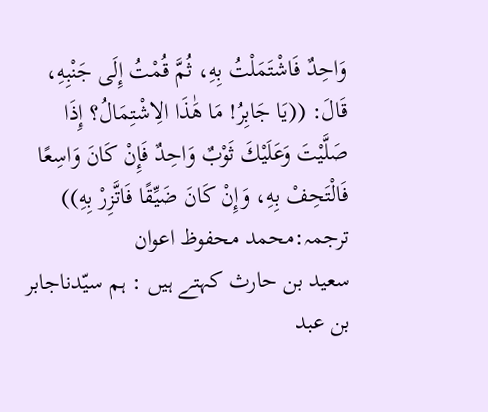وَاحِدٌ فَاشْتَمَلْتُ بِهِ، ثُمَّ قُمْتُ إِلَى جَنْبِهِ، قَالَ: ((يَا جَابِرُ! مَا هَٰذَا الِاشْتِمَالُ؟ إِذَا صَلَّيْتَ وَعَلَيْكَ ثَوْبٌ وَاحِدٌ فَإِنْ كَانَ وَاسِعًا فَالْتَحِفْ بِهِ، وَإِنْ كَانَ ضَيِّقًا فَاتَّزِرْ بِهِ))
ترجمہ:محمد محفوظ اعوان
سعید بن حارث کہتے ہیں : ہم سیّدناجابر بن عبد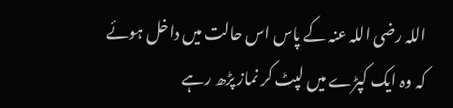اللہ رضی اللہ عنہ کے پاس اس حالت میں داخل ہوئے کہ وہ ایک کپڑے میں لپٹ کر نماز پڑھ رہے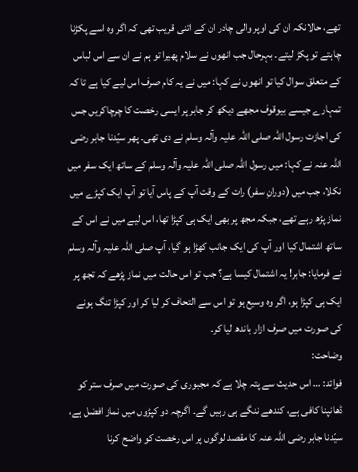تھے، حالانکہ ان کی اوپر والی چادر ان کے اتنی قریب تھی کہ اگر وہ اسے پکڑنا چاہتے تو پکڑ لیتے۔ بہرحال جب انھوں نے سلام پھیرا تو ہم نے ان سے اس لباس کے متعلق سوال کیا تو انھوں نے کہا: میں نے یہ کام صرف اس لیے کیا ہے تا کہ تمہارے جیسے بیوقوف مجھے دیکھ کر جابر پر ایسی رخصت کا چرچاکریں جس کی اجازت رسول اللہ صلی اللہ علیہ وآلہ وسلم نے دی تھی۔ پھر سیّدنا جابر رضی اللہ عنہ نے کہا: میں رسول اللہ صلی اللہ علیہ وآلہ وسلم کے ساتھ ایک سفر میں نکلا، جب میں (دورانِ سفر) رات کے وقت آپ کے پاس آیا تو آپ ایک کپڑے میں نماز پڑھ رہے تھے، جبکہ مجھ پر بھی ایک ہی کپڑا تھا، اس لیے میں نے اس کے ساتھ اشتمال کیا اور آپ کی ایک جانب کھڑا ہو گیا، آپ صلی اللہ علیہ وآلہ وسلم نے فرمایا: جابر! یہ اشتمال کیسا ہے؟ جب تو اس حالت میں نماز پڑھے کہ تجھ پر ایک ہی کپڑا ہو، اگر وہ وسیع ہو تو اس سے التحاف کر لیا کر اور کپڑا تنگ ہونے کی صورت میں صرف ازار باندھ لیا کر۔
وضاحت:
فوائد: … اس حدیث سے پتہ چلا ہے کہ مجبوری کی صورت میں صرف ستر کو ڈھانپنا کافی ہے، کندھے ننگے ہی رہیں گے۔ اگرچہ دو کپڑوں میں نماز افضل ہے، سیّدنا جابر رضی اللہ عنہ کا مقصد لوگوں پر اس رخصت کو واضح کرنا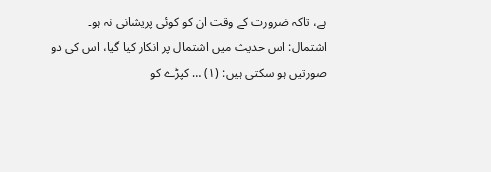ہے، تاکہ ضرورت کے وقت ان کو کوئی پریشانی نہ ہو۔
اشتمال: اس حدیث میں اشتمال پر انکار کیا گیا، اس کی دو صورتیں ہو سکتی ہیں: (۱) … کپڑے کو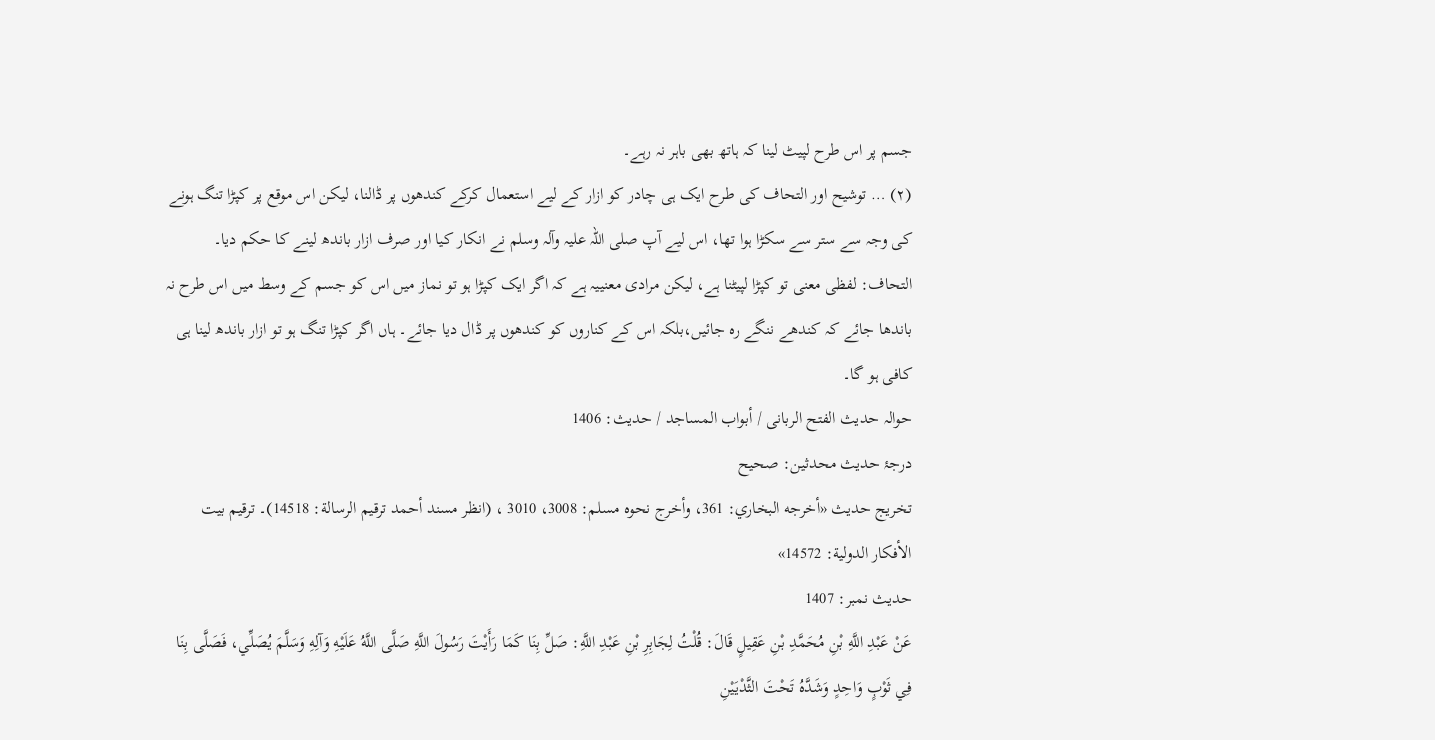جسم پر اس طرح لپیٹ لینا کہ ہاتھ بھی باہر نہ رہے۔
(۲) … توشیح اور التحاف کی طرح ایک ہی چادر کو ازار کے لیے استعمال کرکے کندھوں پر ڈالنا، لیکن اس موقع پر کپڑا تنگ ہونے کی وجہ سے ستر سے سکڑا ہوا تھا، اس لیے آپ صلی اللہ علیہ وآلہ وسلم نے انکار کیا اور صرف ازار باندھ لینے کا حکم دیا۔
التحاف: لفظی معنی تو کپڑا لپیٹنا ہے، لیکن مرادی معنییہ ہے کہ اگر ایک کپڑا ہو تو نماز میں اس کو جسم کے وسط میں اس طرح نہ باندھا جائے کہ کندھے ننگے رہ جائیں،بلکہ اس کے کناروں کو کندھوں پر ڈال دیا جائے۔ ہاں اگر کپڑا تنگ ہو تو ازار باندھ لینا ہی کافی ہو گا۔
حوالہ حدیث الفتح الربانی / أبواب المساجد / حدیث: 1406
درجۂ حدیث محدثین: صحیح
تخریج حدیث «أخرجه البخاري: 361، وأخرج نحوه مسلم: 3008، 3010 ، (انظر مسند أحمد ترقيم الرسالة: 14518)۔ ترقیم بيت الأفكار الدولية: 14572»
حدیث نمبر: 1407
عَنْ عَبْدِ اللَّهِ بْنِ مُحَمَّدِ بْنِ عَقِيلٍ قَالَ: قُلْتُ لِجَابِرِ بْنِ عَبْدِ اللَّهِ: صَلِّ بِنَا كَمَا رَأَيْتَ رَسُولَ اللَّهِ صَلَّى اللَّهُ عَلَيْهِ وَآلِهِ وَسَلَّمَ يُصَلِّي، فَصَلَّى بِنَا فِي ثَوْبٍ وَاحِدٍ وَشَدَّهُ تَحْتَ الثَّدْيَيْنِ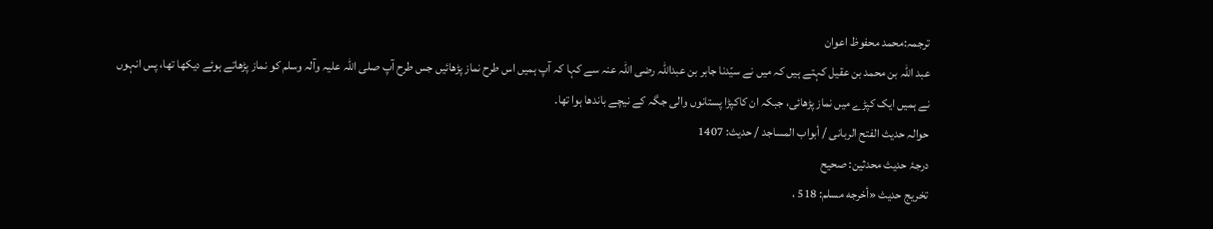ترجمہ:محمد محفوظ اعوان
عبد اللہ بن محمد بن عقیل کہتے ہیں کہ میں نے سیّدنا جابر بن عبداللہ رضی اللہ عنہ سے کہا کہ آپ ہمیں اس طرح نماز پڑھائیں جس طرح آپ صلی اللہ علیہ وآلہ وسلم کو نماز پڑھاتے ہوئے دیکھا تھا، پس انہوں نے ہمیں ایک کپڑے میں نماز پڑھائی، جبکہ ان کاکپڑا پستانوں والی جگہ کے نیچے باندھا ہوا تھا۔
حوالہ حدیث الفتح الربانی / أبواب المساجد / حدیث: 1407
درجۂ حدیث محدثین: صحیح
تخریج حدیث «أخرجه مسلم: 518 ،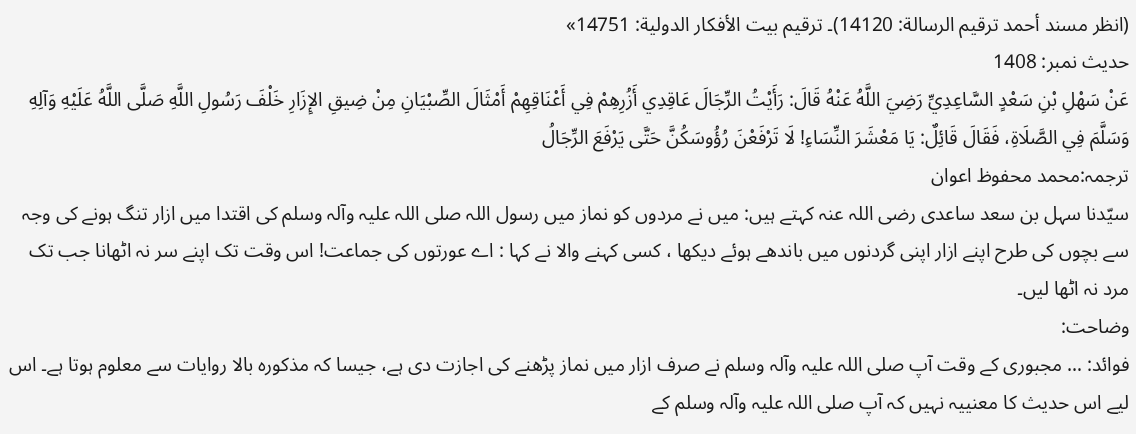(انظر مسند أحمد ترقيم الرسالة: 14120)۔ ترقیم بيت الأفكار الدولية: 14751»
حدیث نمبر: 1408
عَنْ سَهْلِ بْنِ سَعْدٍ السَّاعِدِيِّ رَضِيَ اللَّهُ عَنْهُ قَالَ: رَأَيْتُ الرِّجَالَ عَاقِدِي أَزُرِهِمْ فِي أَعْنَاقِهِمْ أَمْثَالَ الصِّبْيَانِ مِنْ ضِيقِ الإِزَارِ خَلْفَ رَسُولِ اللَّهِ صَلَّى اللَّهُ عَلَيْهِ وَآلِهِ وَسَلَّمَ فِي الصَّلَاةِ، فَقَالَ قَائِلٌ: يَا مَعْشَرَ النِّسَاءِ! لَا تَرْفَعْنَ رُؤُوسَكُنَّ حَتَّى يَرْفَعَ الرِّجَالُ
ترجمہ:محمد محفوظ اعوان
سیّدنا سہل بن سعد ساعدی رضی اللہ عنہ کہتے ہیں: میں نے مردوں کو نماز میں رسول اللہ صلی اللہ علیہ وآلہ وسلم کی اقتدا میں ازار تنگ ہونے کی وجہ سے بچوں کی طرح اپنے ازار اپنی گردنوں میں باندھے ہوئے دیکھا ، کسی کہنے والا نے کہا : اے عورتوں کی جماعت! اس وقت تک اپنے سر نہ اٹھانا جب تک مرد نہ اٹھا لیں۔
وضاحت:
فوائد: … مجبوری کے وقت آپ صلی اللہ علیہ وآلہ وسلم نے صرف ازار میں نماز پڑھنے کی اجازت دی ہے، جیسا کہ مذکورہ بالا روایات سے معلوم ہوتا ہے۔ اس لیے اس حدیث کا معنییہ نہیں کہ آپ صلی اللہ علیہ وآلہ وسلم کے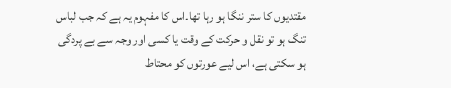مقتدیوں کا ستر ننگا ہو رہا تھا۔اس کا مفہوم یہ ہے کہ جب لباس تنگ ہو تو نقل و حرکت کے وقت یا کسی اور وجہ سے بے پردگی ہو سکتی ہے، اس لیے عورتوں کو محتاط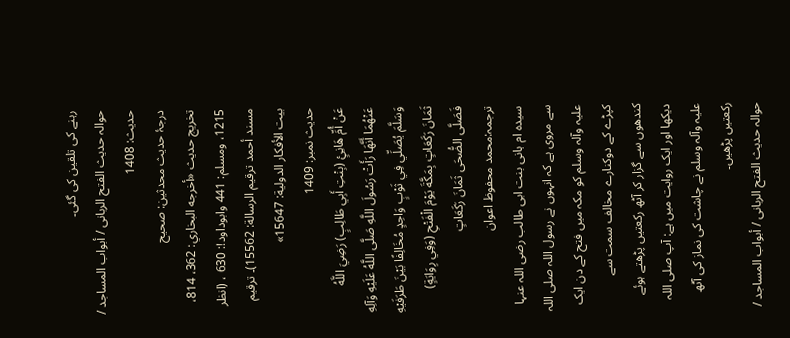رہنے کی تلقین کی گئی۔
حوالہ حدیث الفتح الربانی / أبواب المساجد / حدیث: 1408
درجۂ حدیث محدثین: صحیح
تخریج حدیث «أخرجه البخاري: 362، 814، 1215، ومسلم: 441 وابوداود!: 630 ، (انظر مسند أحمد ترقيم الرسالة: 15562)۔ ترقیم بيت الأفكار الدولية: 15647»
حدیث نمبر: 1409
عَنْ أُمِّ هَانِئٍ (بِنْتِ أَبِي طَالِبٍ) رَضِيَ اللَّهُ عَنْهُمَا أَنَّهَا رَأَتْ رَسُولَ اللَّهِ صَلَّى اللَّهُ عَلَيْهِ وَآلِهِ وَسَلَّمَ يُصَلِّي فِي ثَوْبٍ وَاحِدٍ مُخَالِفًا بَيْنَ طَرَفَيْهِ ثَمَانَ رَكَعَاتٍ بِمَكَّةَ يَوْمَ الْفَتْحِ (وَفِي رِوَايَةٍ) فَصَلَّى الضُّحَى ثَمَانَ رَكَعَاتٍ
ترجمہ:محمد محفوظ اعوان
سیدہ ام ہانی بنت ابی طالب رضی اللہ عنہا سے مروی ہے کہ انہوں نے رسول اللہ صلی اللہ علیہ وآلہ وسلم کو مکہ میں فتح کے دن ایک کپڑے کے دوکنارے مخالف سمت سے کندھوں سے گزار کر آٹھ رکعتیں پڑھتے ہوئے دیکھا اور ایک روایت میں ہے: آپ صلی اللہ علیہ وآلہ وسلم نے چاشت کی نماز کی آٹھ رکعتیں پڑھیں۔
حوالہ حدیث الفتح الربانی / أبواب المساجد /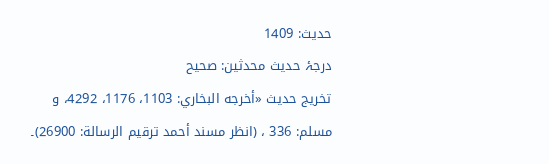حدیث: 1409
درجۂ حدیث محدثین: صحیح
تخریج حدیث «أخرجه البخاري: 1103، 1176، 4292، و مسلم: 336 ، (انظر مسند أحمد ترقيم الرسالة: 26900)۔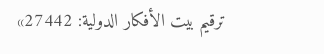ترقیم بيت الأفكار الدولية: 27442»